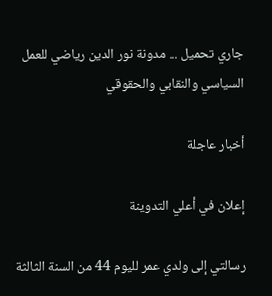جاري تحميل ... مدونة نور الدين رياضي للعمل السياسي والنقابي والحقوقي

أخبار عاجلة

إعلان في أعلي التدوينة

رسالتي إلى ولدي عمر لليوم 44 من السنة الثالثة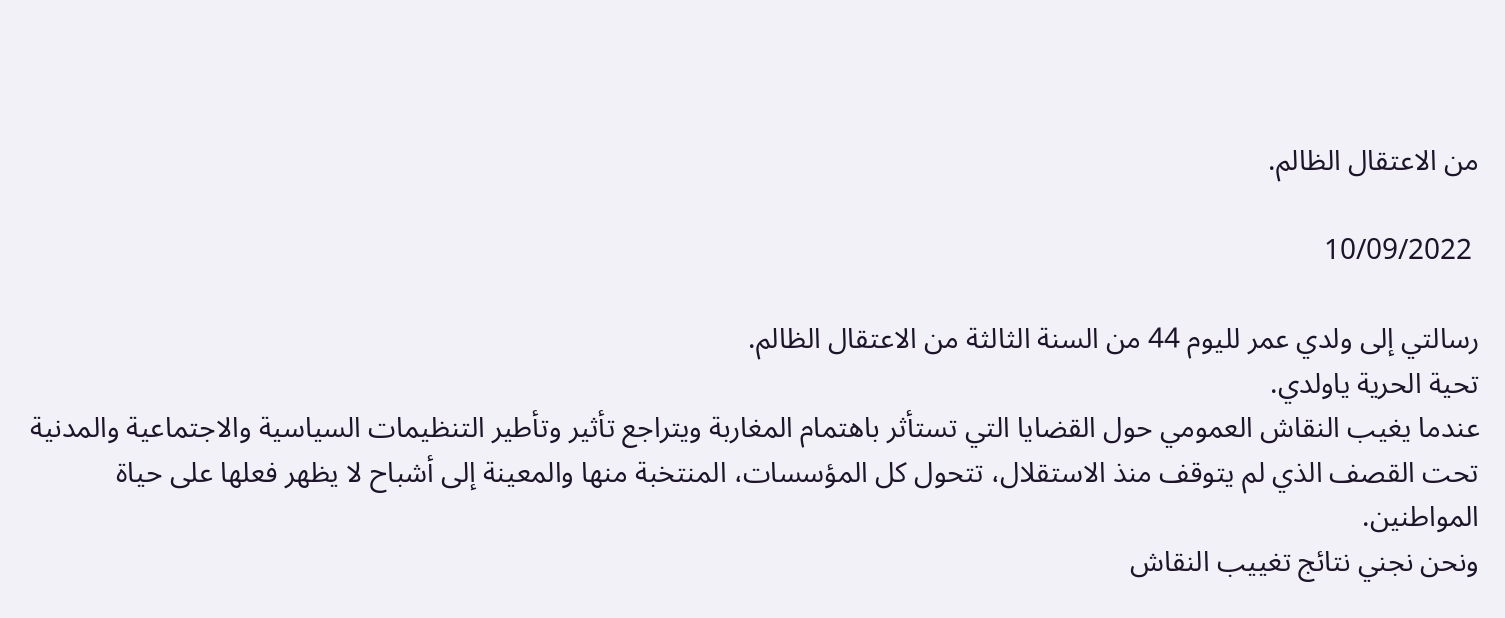من الاعتقال الظالم.

 10/09/2022

رسالتي إلى ولدي عمر لليوم 44 من السنة الثالثة من الاعتقال الظالم.
تحية الحرية ياولدي.
عندما يغيب النقاش العمومي حول القضايا التي تستأثر باهتمام المغاربة ويتراجع تأثير وتأطير التنظيمات السياسية والاجتماعية والمدنية تحت القصف الذي لم يتوقف منذ الاستقلال، تتحول كل المؤسسات، المنتخبة منها والمعينة إلى أشباح لا يظهر فعلها على حياة المواطنين.
ونحن نجني نتائج تغييب النقاش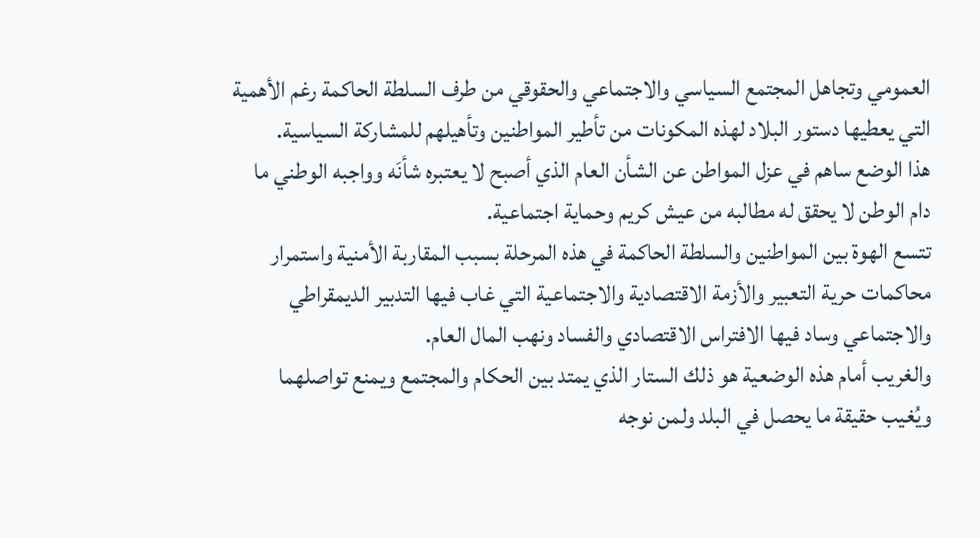العمومي وتجاهل المجتمع السياسي والاجتماعي والحقوقي من طرف السلطة الحاكمة رغم الأهمية التي يعطيها دستور البلاد لهذه المكونات من تأطير المواطنين وتأهيلهم للمشاركة السياسية.
هذا الوضع ساهم في عزل المواطن عن الشأن العام الذي أصبح لا يعتبره شأنَه وواجبه الوطني ما دام الوطن لا يحقق له مطالبه من عيش كريم وحماية اجتماعية.
تتسع الهوة بين المواطنين والسلطة الحاكمة في هذه المرحلة بسبب المقاربة الأمنية واستمرار محاكمات حرية التعبير والأزمة الاقتصادية والاجتماعية التي غاب فيها التدبير الديمقراطي والاجتماعي وساد فيها الافتراس الاقتصادي والفساد ونهب المال العام.
والغريب أمام هذه الوضعية هو ذلك الستار الذي يمتد بين الحكام والمجتمع ويمنع تواصلهما ويُغيب حقيقة ما يحصل في البلد ولمن نوجه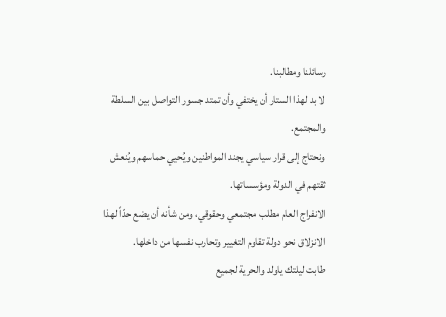رسائلنا ومطالبنا.
لا بد لهذا الستار أن يختفي وأن تمتد جسور التواصل بين السلطة والمجتمع.
ونحتاج إلى قرار سياسي يجند المواطنين ويُحيي حماسهم ويُنعش ثقتهم في الدولة ومؤسساتها.
الانفراج العام مطلب مجتمعي وحقوقي، ومن شأنه أن يضع حدّاً لهذا الانزلاق نحو دولة تقاوم التغيير وتحارب نفسها من داخلها.
طابت ليلتك ياولد والحرية لجميع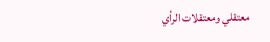معتقلي ومعتقلات الرأي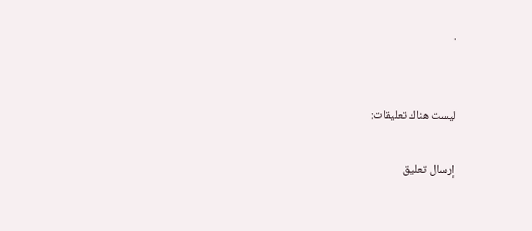.


ليست هناك تعليقات:

إرسال تعليق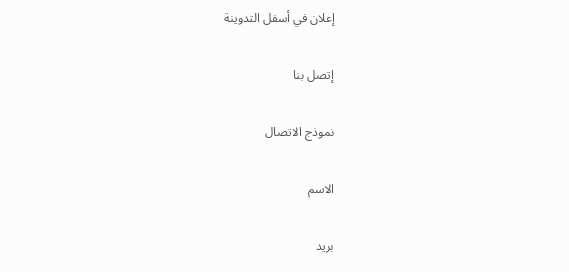إعلان في أسفل التدوينة

إتصل بنا

نموذج الاتصال

الاسم

بريد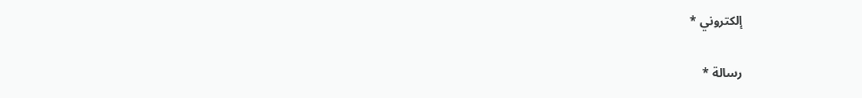إلكتروني *

رسالة *